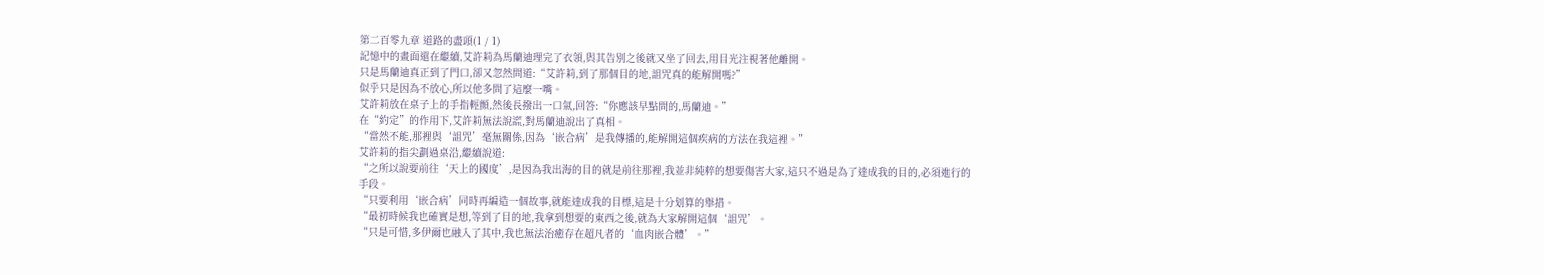第二百零九章 道路的盡頭(1 / 1)
記憶中的畫面還在繼續,艾許莉為馬蘭迪理完了衣領,與其告別之後就又坐了回去,用目光注視著他離開。
只是馬蘭迪真正到了門口,卻又忽然問道:“艾許莉,到了那個目的地,詛咒真的能解開嗎?”
似乎只是因為不放心,所以他多問了這麼一嘴。
艾許莉放在桌子上的手指輕顫,然後長撥出一口氣,回答:“你應該早點問的,馬蘭迪。”
在“約定”的作用下,艾許莉無法說謊,對馬蘭迪說出了真相。
“當然不能,那裡與‘詛咒’毫無關係,因為‘嵌合病’是我傳播的,能解開這個疾病的方法在我這裡。”
艾許莉的指尖劃過桌沿,繼續說道:
“之所以說要前往‘天上的國度’,是因為我出海的目的就是前往那裡,我並非純粹的想要傷害大家,這只不過是為了達成我的目的,必須進行的手段。
“只要利用‘嵌合病’同時再編造一個故事,就能達成我的目標,這是十分划算的舉措。
“最初時候我也確實是想,等到了目的地,我拿到想要的東西之後,就為大家解開這個‘詛咒’。
“只是可惜,多伊爾也融入了其中,我也無法治癒存在超凡者的‘血肉嵌合體’。”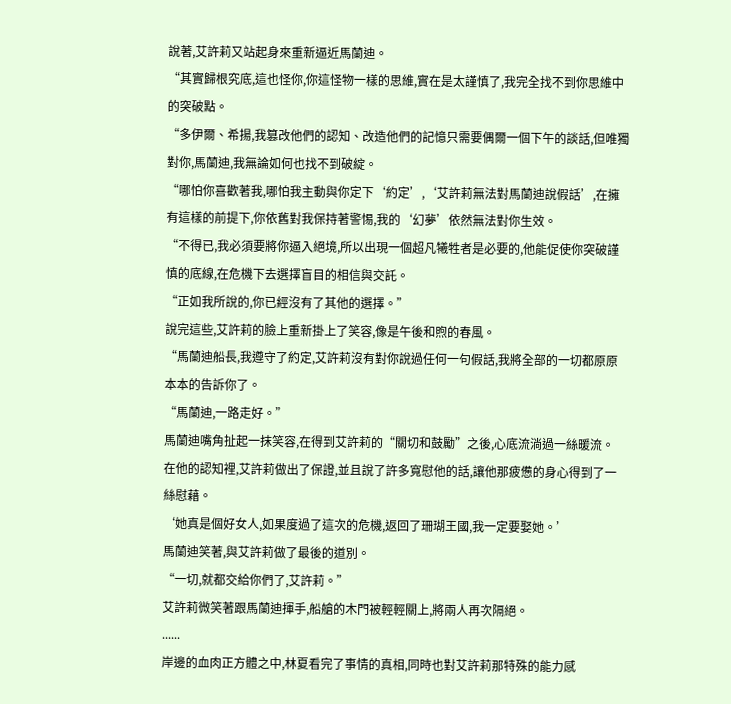說著,艾許莉又站起身來重新逼近馬蘭迪。
“其實歸根究底,這也怪你,你這怪物一樣的思維,實在是太謹慎了,我完全找不到你思維中的突破點。
“多伊爾、希揚,我篡改他們的認知、改造他們的記憶只需要偶爾一個下午的談話,但唯獨對你,馬蘭迪,我無論如何也找不到破綻。
“哪怕你喜歡著我,哪怕我主動與你定下‘約定’,‘艾許莉無法對馬蘭迪說假話’,在擁有這樣的前提下,你依舊對我保持著警惕,我的‘幻夢’依然無法對你生效。
“不得已,我必須要將你逼入絕境,所以出現一個超凡犧牲者是必要的,他能促使你突破謹慎的底線,在危機下去選擇盲目的相信與交託。
“正如我所說的,你已經沒有了其他的選擇。”
說完這些,艾許莉的臉上重新掛上了笑容,像是午後和煦的春風。
“馬蘭迪船長,我遵守了約定,艾許莉沒有對你說過任何一句假話,我將全部的一切都原原本本的告訴你了。
“馬蘭迪,一路走好。”
馬蘭迪嘴角扯起一抹笑容,在得到艾許莉的“關切和鼓勵”之後,心底流淌過一絲暖流。
在他的認知裡,艾許莉做出了保證,並且說了許多寬慰他的話,讓他那疲憊的身心得到了一絲慰藉。
‘她真是個好女人,如果度過了這次的危機,返回了珊瑚王國,我一定要娶她。’
馬蘭迪笑著,與艾許莉做了最後的道別。
“一切,就都交給你們了,艾許莉。”
艾許莉微笑著跟馬蘭迪揮手,船艙的木門被輕輕關上,將兩人再次隔絕。
......
岸邊的血肉正方體之中,林夏看完了事情的真相,同時也對艾許莉那特殊的能力感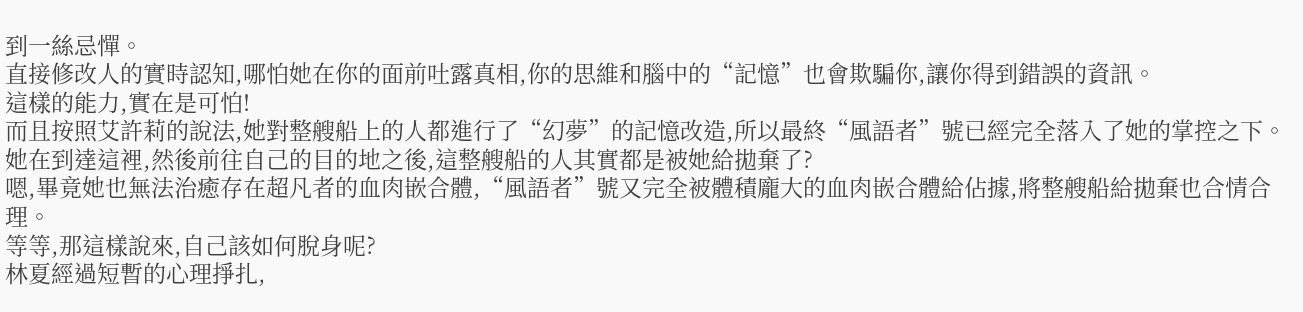到一絲忌憚。
直接修改人的實時認知,哪怕她在你的面前吐露真相,你的思維和腦中的“記憶”也會欺騙你,讓你得到錯誤的資訊。
這樣的能力,實在是可怕!
而且按照艾許莉的說法,她對整艘船上的人都進行了“幻夢”的記憶改造,所以最終“風語者”號已經完全落入了她的掌控之下。
她在到達這裡,然後前往自己的目的地之後,這整艘船的人其實都是被她給拋棄了?
嗯,畢竟她也無法治癒存在超凡者的血肉嵌合體,“風語者”號又完全被體積龐大的血肉嵌合體給佔據,將整艘船給拋棄也合情合理。
等等,那這樣說來,自己該如何脫身呢?
林夏經過短暫的心理掙扎,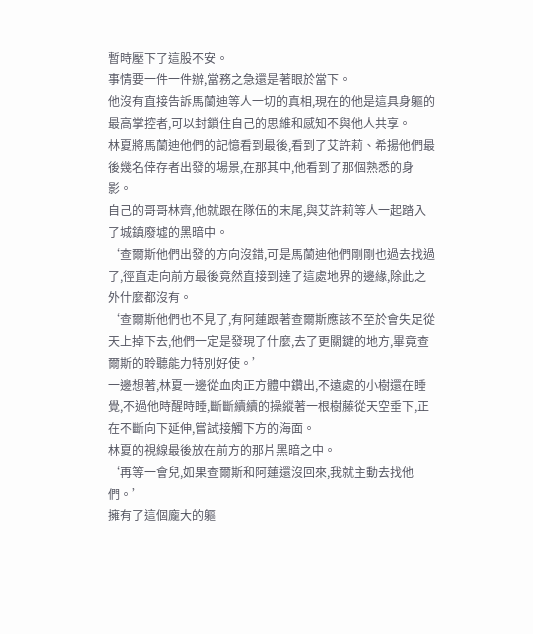暫時壓下了這股不安。
事情要一件一件辦,當務之急還是著眼於當下。
他沒有直接告訴馬蘭迪等人一切的真相,現在的他是這具身軀的最高掌控者,可以封鎖住自己的思維和感知不與他人共享。
林夏將馬蘭迪他們的記憶看到最後,看到了艾許莉、希揚他們最後幾名倖存者出發的場景,在那其中,他看到了那個熟悉的身影。
自己的哥哥林齊,他就跟在隊伍的末尾,與艾許莉等人一起踏入了城鎮廢墟的黑暗中。
‘查爾斯他們出發的方向沒錯,可是馬蘭迪他們剛剛也過去找過了,徑直走向前方最後竟然直接到達了這處地界的邊緣,除此之外什麼都沒有。
‘查爾斯他們也不見了,有阿蓮跟著查爾斯應該不至於會失足從天上掉下去,他們一定是發現了什麼,去了更關鍵的地方,畢竟查爾斯的聆聽能力特別好使。’
一邊想著,林夏一邊從血肉正方體中鑽出,不遠處的小樹還在睡覺,不過他時醒時睡,斷斷續續的操縱著一根樹藤從天空垂下,正在不斷向下延伸,嘗試接觸下方的海面。
林夏的視線最後放在前方的那片黑暗之中。
‘再等一會兒,如果查爾斯和阿蓮還沒回來,我就主動去找他們。’
擁有了這個龐大的軀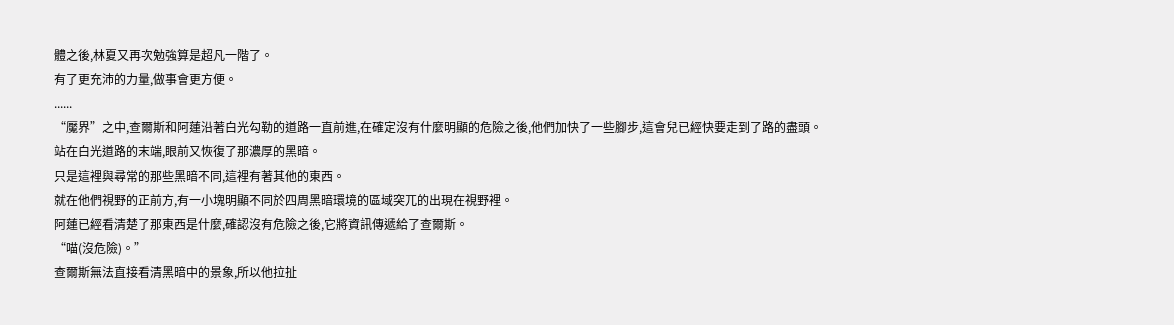體之後,林夏又再次勉強算是超凡一階了。
有了更充沛的力量,做事會更方便。
......
“魘界”之中,查爾斯和阿蓮沿著白光勾勒的道路一直前進,在確定沒有什麼明顯的危險之後,他們加快了一些腳步,這會兒已經快要走到了路的盡頭。
站在白光道路的末端,眼前又恢復了那濃厚的黑暗。
只是這裡與尋常的那些黑暗不同,這裡有著其他的東西。
就在他們視野的正前方,有一小塊明顯不同於四周黑暗環境的區域突兀的出現在視野裡。
阿蓮已經看清楚了那東西是什麼,確認沒有危險之後,它將資訊傳遞給了查爾斯。
“喵(沒危險)。”
查爾斯無法直接看清黑暗中的景象,所以他拉扯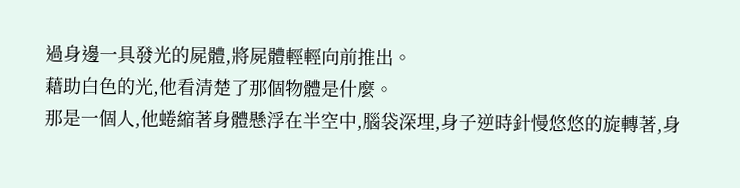過身邊一具發光的屍體,將屍體輕輕向前推出。
藉助白色的光,他看清楚了那個物體是什麼。
那是一個人,他蜷縮著身體懸浮在半空中,腦袋深埋,身子逆時針慢悠悠的旋轉著,身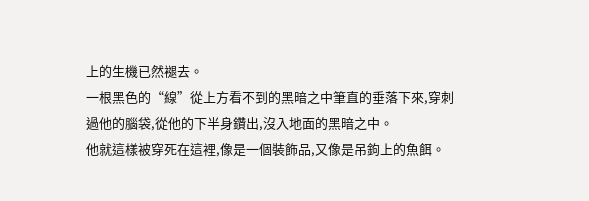上的生機已然褪去。
一根黑色的“線”從上方看不到的黑暗之中筆直的垂落下來,穿刺過他的腦袋,從他的下半身鑽出,沒入地面的黑暗之中。
他就這樣被穿死在這裡,像是一個裝飾品,又像是吊鉤上的魚餌。